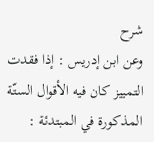شرح
وعن ابن إدريس : إذا فقدت التمييز كان فيه الأقوال الستّة المذكورة في المبتدئة :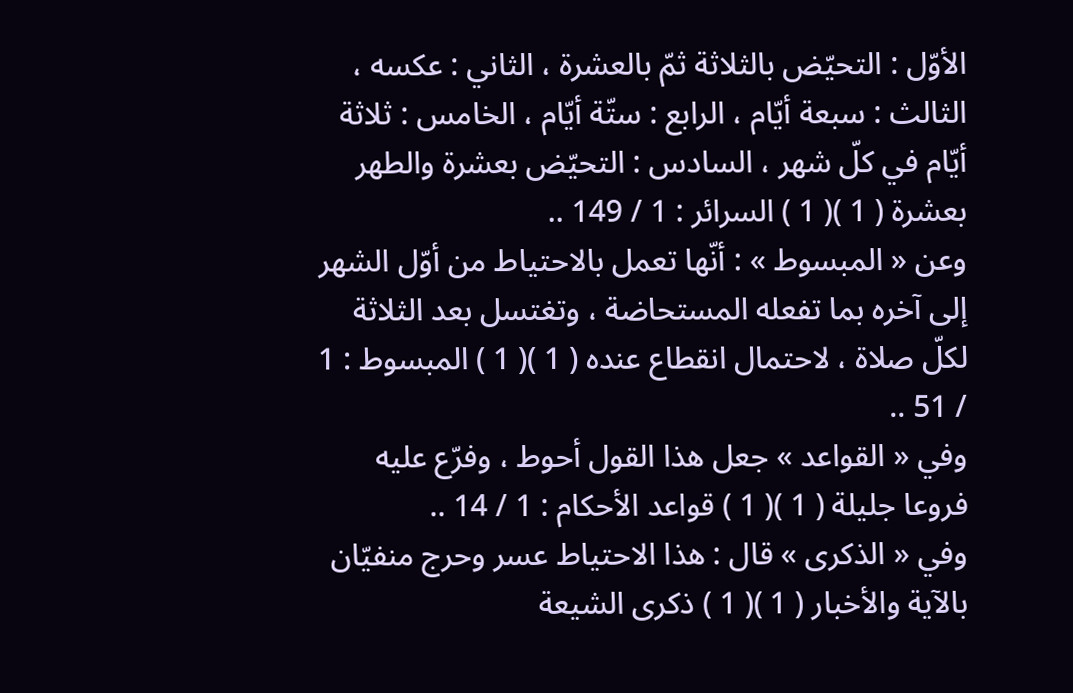الأوّل : التحيّض بالثلاثة ثمّ بالعشرة ، الثاني : عكسه ، الثالث : سبعة أيّام ، الرابع : ستّة أيّام ، الخامس : ثلاثة أيّام في كلّ شهر ، السادس : التحيّض بعشرة والطهر بعشرة ( 1 )( 1 ) السرائر : 1 / 149 ..
وعن « المبسوط » : أنّها تعمل بالاحتياط من أوّل الشهر إلى آخره بما تفعله المستحاضة ، وتغتسل بعد الثلاثة لكلّ صلاة ، لاحتمال انقطاع عنده ( 1 )( 1 ) المبسوط : 1 / 51 ..
وفي « القواعد » جعل هذا القول أحوط ، وفرّع عليه فروعا جليلة ( 1 )( 1 ) قواعد الأحكام : 1 / 14 ..
وفي « الذكرى » قال : هذا الاحتياط عسر وحرج منفيّان بالآية والأخبار ( 1 )( 1 ) ذكرى الشيعة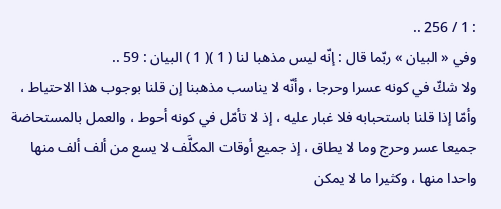: 1 / 256 ..
وفي « البيان » ربّما قال : إنّه ليس مذهبا لنا ( 1 )( 1 ) البيان : 59 ..
ولا شكّ في كونه عسرا وحرجا ، وأنّه لا يناسب مذهبنا إن قلنا بوجوب هذا الاحتياط ، وأمّا إذا قلنا باستحبابه فلا غبار عليه ، إذ لا تأمّل في كونه أحوط ، والعمل بالمستحاضة جميعا عسر وحرج وما لا يطاق ، إذ جميع أوقات المكلَّف لا يسع من ألف ألف منها واحدا منها ، وكثيرا ما لا يمكن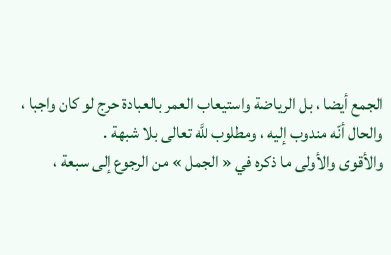الجمع أيضا ، بل الرياضة واستيعاب العمر بالعبادة حرج لو كان واجبا ، والحال أنّه مندوب إليه ، ومطلوب للَّه تعالى بلا شبهة .
والأقوى والأولى ما ذكره في « الجمل » من الرجوع إلى سبعة ،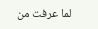لما عرفت من